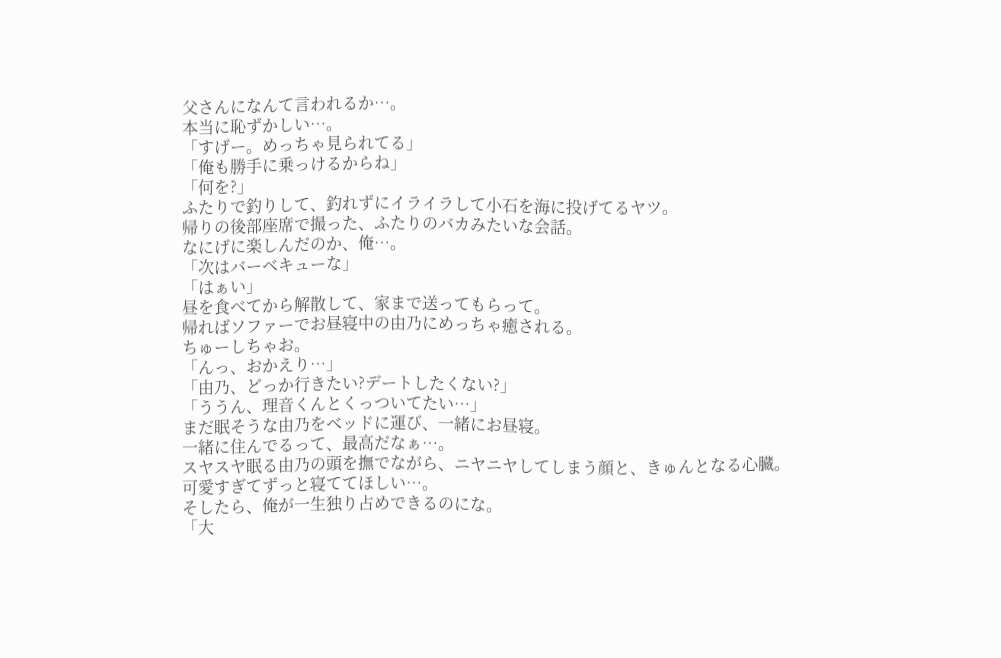父さんになんて言われるか…。
本当に恥ずかしい…。
「すげー。めっちゃ見られてる」
「俺も勝手に乗っけるからね」
「何を?」
ふたりで釣りして、釣れずにイライラして小石を海に投げてるヤツ。
帰りの後部座席で撮った、ふたりのバカみたいな会話。
なにげに楽しんだのか、俺…。
「次はバーベキューな」
「はぁい」
昼を食べてから解散して、家まで送ってもらって。
帰ればソファーでお昼寝中の由乃にめっちゃ癒される。
ちゅーしちゃお。
「んっ、おかえり…」
「由乃、どっか行きたい?デートしたくない?」
「ううん、理音くんとくっついてたい…」
まだ眠そうな由乃をベッドに運び、一緒にお昼寝。
一緒に住んでるって、最高だなぁ…。
スヤスヤ眠る由乃の頭を撫でながら、ニヤニヤしてしまう顔と、きゅんとなる心臓。
可愛すぎてずっと寝ててほしい…。
そしたら、俺が一生独り占めできるのにな。
「大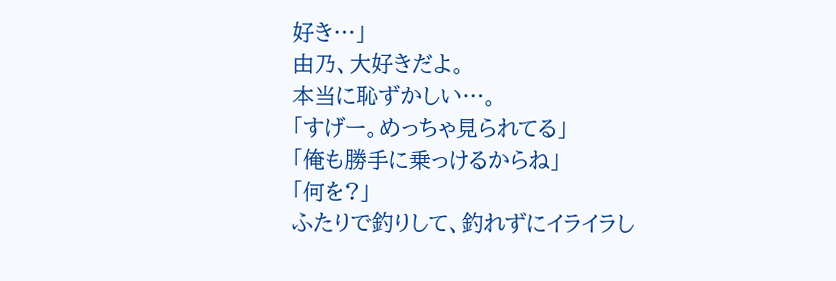好き…」
由乃、大好きだよ。
本当に恥ずかしい…。
「すげー。めっちゃ見られてる」
「俺も勝手に乗っけるからね」
「何を?」
ふたりで釣りして、釣れずにイライラし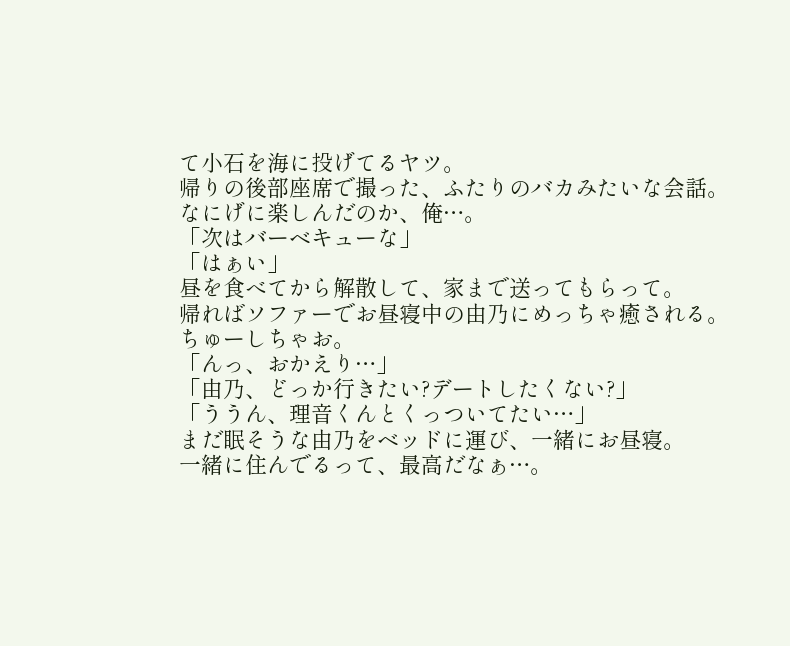て小石を海に投げてるヤツ。
帰りの後部座席で撮った、ふたりのバカみたいな会話。
なにげに楽しんだのか、俺…。
「次はバーベキューな」
「はぁい」
昼を食べてから解散して、家まで送ってもらって。
帰ればソファーでお昼寝中の由乃にめっちゃ癒される。
ちゅーしちゃお。
「んっ、おかえり…」
「由乃、どっか行きたい?デートしたくない?」
「ううん、理音くんとくっついてたい…」
まだ眠そうな由乃をベッドに運び、一緒にお昼寝。
一緒に住んでるって、最高だなぁ…。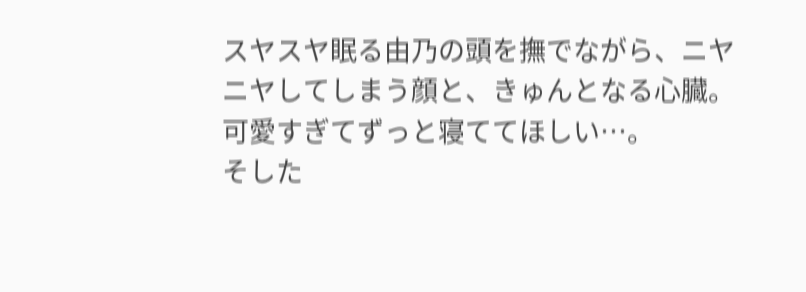スヤスヤ眠る由乃の頭を撫でながら、ニヤニヤしてしまう顔と、きゅんとなる心臓。
可愛すぎてずっと寝ててほしい…。
そした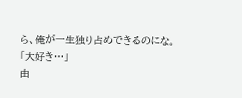ら、俺が一生独り占めできるのにな。
「大好き…」
由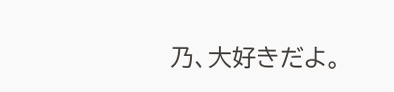乃、大好きだよ。